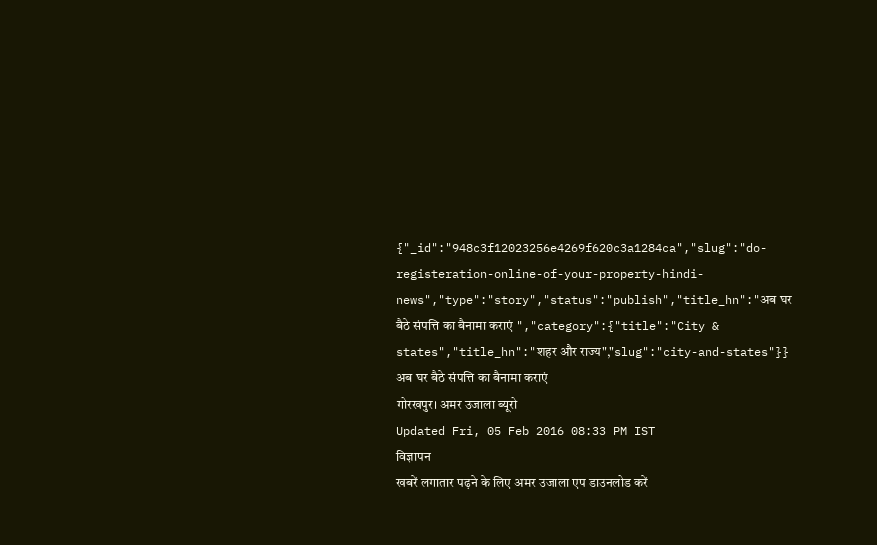{"_id":"948c3f12023256e4269f620c3a1284ca","slug":"do-registeration-online-of-your-property-hindi-news","type":"story","status":"publish","title_hn":"अब घर बैठे संपत्ति का बैनामा कराएं ","category":{"title":"City & states","title_hn":"शहर और राज्य","slug":"city-and-states"}}
अब घर बैठे संपत्ति का बैनामा कराएं
गोरखपुर। अमर उजाला ब्यूरो
Updated Fri, 05 Feb 2016 08:33 PM IST
विज्ञापन
खबरें लगातार पढ़ने के लिए अमर उजाला एप डाउनलोड करें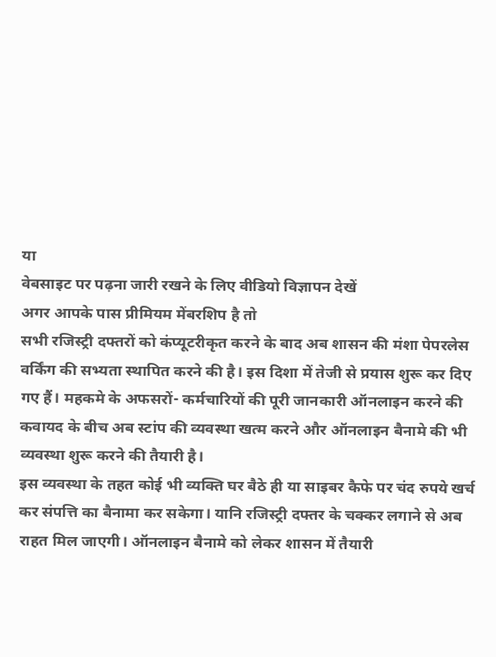या
वेबसाइट पर पढ़ना जारी रखने के लिए वीडियो विज्ञापन देखें
अगर आपके पास प्रीमियम मेंबरशिप है तो
सभी रजिस्ट्री दफ्तरों को कंप्यूटरीकृत करने के बाद अब शासन की मंशा पेपरलेस वर्किंग की सभ्यता स्थापित करने की है। इस दिशा में तेजी से प्रयास शुरू कर दिए गए हैं। महकमे के अफसरों- कर्मचारियों की पूरी जानकारी ऑनलाइन करने की कवायद के बीच अब स्टांप की व्यवस्था खत्म करने और ऑनलाइन बैनामे की भी व्यवस्था शुरू करने की तैयारी है।
इस व्यवस्था के तहत कोई भी व्यक्ति घर बैठे ही या साइबर कैफे पर चंद रुपये खर्च कर संपत्ति का बैनामा कर सकेगा। यानि रजिस्ट्री दफ्तर के चक्कर लगाने से अब राहत मिल जाएगी। ऑनलाइन बैनामे को लेकर शासन में तैयारी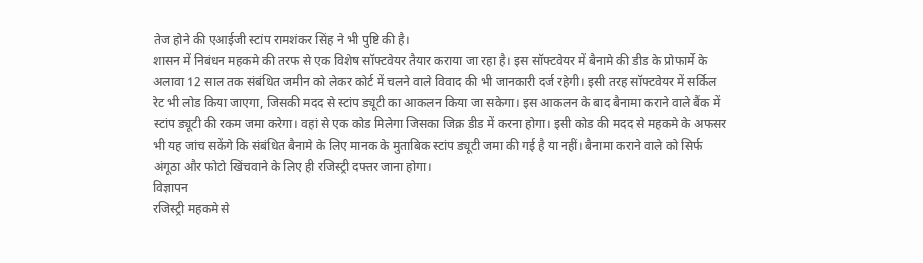तेज होने की एआईजी स्टांप रामशंकर सिंह ने भी पुष्टि की है।
शासन में निबंधन महकमे की तरफ से एक विशेष सॉफ्टवेयर तैयार कराया जा रहा है। इस सॉफ्टवेयर में बैनामे की डीड के प्रोफार्मे के अलावा 12 साल तक संबंधित जमीन को लेकर कोर्ट में चलने वाले विवाद की भी जानकारी दर्ज रहेगी। इसी तरह सॉफ्टवेयर में सर्किल रेट भी लोड किया जाएगा, जिसकी मदद से स्टांप ड्यूटी का आकलन किया जा सकेगा। इस आकलन के बाद बैनामा कराने वाले बैंक में स्टांप ड्यूटी की रकम जमा करेगा। वहां से एक कोड मिलेगा जिसका जिक्र डीड में करना होगा। इसी कोड की मदद से महकमे के अफसर भी यह जांच सकेंगे कि संबंधित बैनामे के लिए मानक के मुताबिक स्टांप ड्यूटी जमा की गई है या नहीं। बैनामा कराने वाले को सिर्फ अंगूठा और फोटो खिंचवाने के लिए ही रजिस्ट्री दफ्तर जाना होगा।
विज्ञापन
रजिस्ट्री महकमे से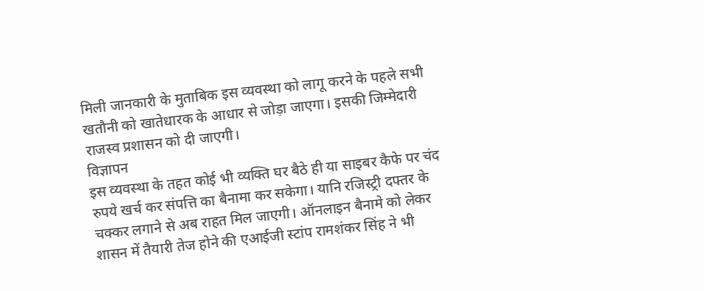मिली जानकारी के मुताबिक इस व्यवस्था को लागू करने के पहले सभी खतौनी को खातेधारक के आधार से जोड़ा जाएगा। इसकी जिम्मेदारी राजस्व प्रशासन को दी जाएगी।
विज्ञापन
इस व्यवस्था के तहत कोई भी व्यक्ति घर बैठे ही या साइबर कैफे पर चंद रुपये खर्च कर संपत्ति का बैनामा कर सकेगा। यानि रजिस्ट्री दफ्तर के चक्कर लगाने से अब राहत मिल जाएगी। ऑनलाइन बैनामे को लेकर शासन में तैयारी तेज होने की एआईजी स्टांप रामशंकर सिंह ने भी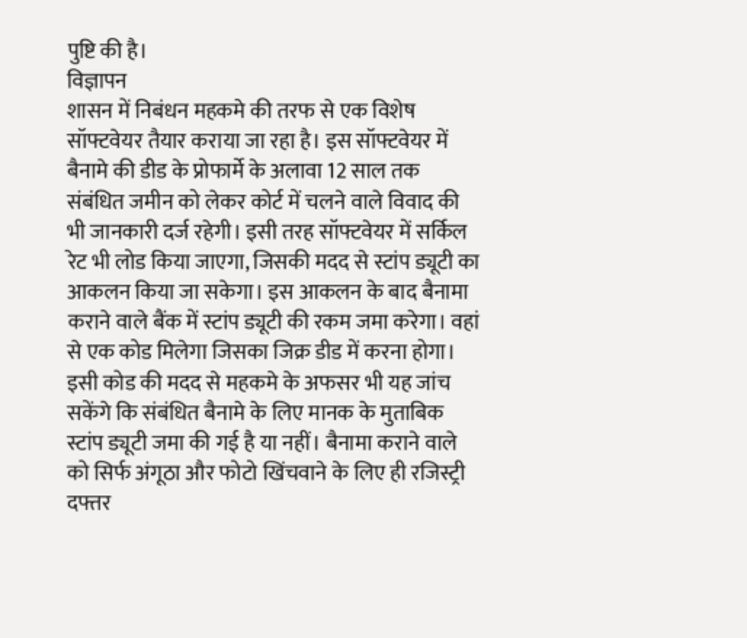पुष्टि की है।
विज्ञापन
शासन में निबंधन महकमे की तरफ से एक विशेष सॉफ्टवेयर तैयार कराया जा रहा है। इस सॉफ्टवेयर में बैनामे की डीड के प्रोफार्मे के अलावा 12 साल तक संबंधित जमीन को लेकर कोर्ट में चलने वाले विवाद की भी जानकारी दर्ज रहेगी। इसी तरह सॉफ्टवेयर में सर्किल रेट भी लोड किया जाएगा, जिसकी मदद से स्टांप ड्यूटी का आकलन किया जा सकेगा। इस आकलन के बाद बैनामा कराने वाले बैंक में स्टांप ड्यूटी की रकम जमा करेगा। वहां से एक कोड मिलेगा जिसका जिक्र डीड में करना होगा। इसी कोड की मदद से महकमे के अफसर भी यह जांच सकेंगे कि संबंधित बैनामे के लिए मानक के मुताबिक स्टांप ड्यूटी जमा की गई है या नहीं। बैनामा कराने वाले को सिर्फ अंगूठा और फोटो खिंचवाने के लिए ही रजिस्ट्री दफ्तर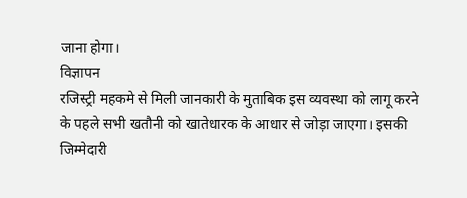जाना होगा।
विज्ञापन
रजिस्ट्री महकमे से मिली जानकारी के मुताबिक इस व्यवस्था को लागू करने के पहले सभी खतौनी को खातेधारक के आधार से जोड़ा जाएगा। इसकी जिम्मेदारी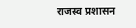राजस्व प्रशासन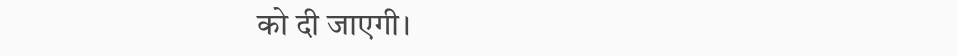को दी जाएगी।